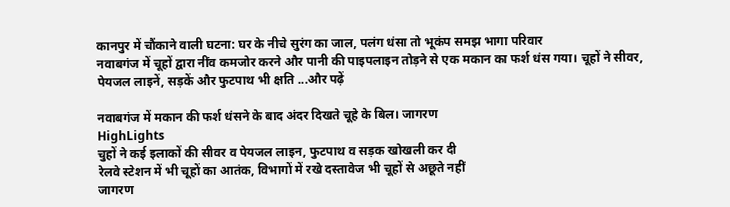कानपुर में चौंकाने वाली घटना: घर के नीचे सुरंग का जाल, पलंग धंसा तो भूकंप समझ भागा परिवार
नवाबगंज में चूहों द्वारा नींव कमजोर करने और पानी की पाइपलाइन तोड़ने से एक मकान का फर्श धंस गया। चूहों ने सीवर, पेयजल लाइनें, सड़कें और फुटपाथ भी क्षति ...और पढ़ें

नवाबगंज में मकान की फर्श धंसने के बाद अंदर दिखते चूहे के बिल। जागरण
HighLights
चुहों ने कई इलाकों की सीवर व पेयजल लाइन, फुटपाथ व सड़क खोखली कर दी
रेलवे स्टेशन में भी चूहों का आतंक, विभागों में रखे दस्तावेज भी चूहों से अछूते नहीं
जागरण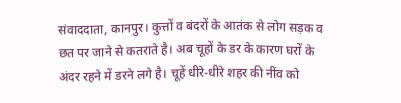संवाददाता, कानपुर। कुत्तों व बंदरों के आतंक से लोग सड़क व छत पर जाने से कतराते है। अब चूहों के डर के कारण घरों के अंदर रहने में डरने लगे है। चूहें धीरे-धीरे शहर की नींव को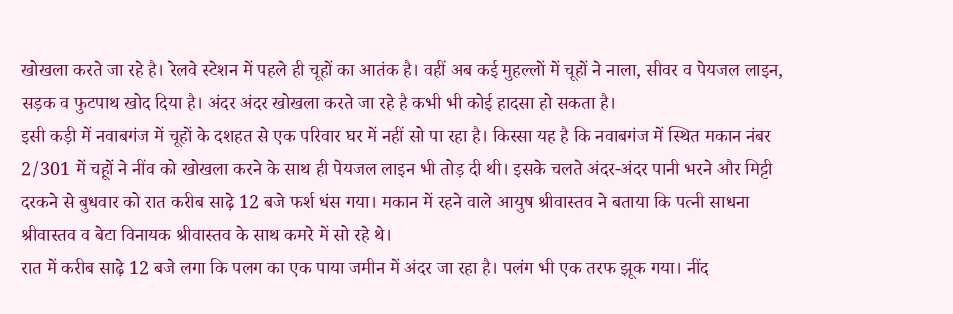खोखला करते जा रहे है। रेलवे स्टेशन में पहले ही चूहों का आतंक है। वहीं अब कई मुहल्लों में चूहों ने नाला, सीवर व पेयजल लाइन, सड़क व फुटपाथ खोद दिया है। अंदर अंदर खोखला करते जा रहे है कभी भी कोई हादसा हो सकता है।
इसी कड़ी में नवाबगंज में चूहों के दशहत से एक परिवार घर में नहीं सो पा रहा है। किस्सा यह है कि नवाबगंज में स्थित मकान नंबर 2/301 में चहूों ने नींव को खोखला करने के साथ ही पेयजल लाइन भी तोड़ दी थी। इसके चलते अंदर-अंदर पानी भरने और मिट्टी दरकने से बुधवार को रात करीब साढ़े 12 बजे फर्श धंस गया। मकान में रहने वाले आयुष श्रीवास्तव ने बताया कि पत्नी साधना श्रीवास्तव व बेटा विनायक श्रीवास्तव के साथ कमरे में सो रहे थे।
रात में करीब साढ़े 12 बजे लगा कि पलग का एक पाया जमीन में अंदर जा रहा है। पलंग भी एक तरफ झूक गया। नींद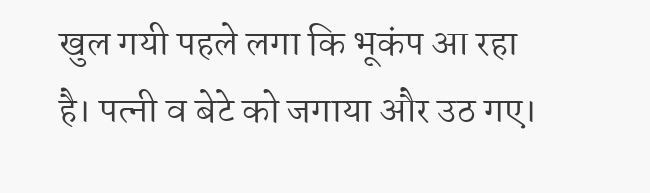खुल गयी पहले लगा कि भूकंप आ रहा है। पत्नी व बेटे को जगाया और उठ गए।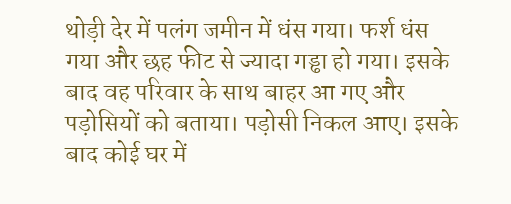थोड़ी देर में पलंग जमीन में धंस गया। फर्श धंस गया और छह फीट से ज्यादा गड्ढा हो गया। इसके बाद वह परिवार के साथ बाहर आ गए और पड़ोसियों को बताया। पड़ोसी निकल आए। इसके बाद कोई घर में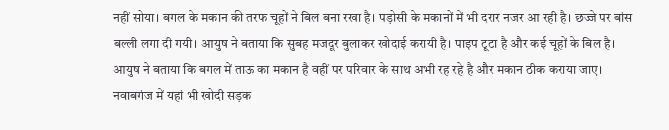नहीं सोया। बगल के मकान की तरफ चूहों ने बिल बना रखा है। पड़ोसी के मकानों में भी दरार नजर आ रही है। छज्जे पर बांस बल्ली लगा दी गयी। आयुष ने बताया कि सुबह मजदूर बुलाकर खोदाई करायी है। पाइप टूटा है और कई चूहों के बिल है। आयुष ने बताया कि बगल में ताऊ का मकान है वहीं पर परिवार के साथ अभी रह रहे है और मकान ठीक कराया जाए।
नवाबगंज में यहां भी खोदी सड़क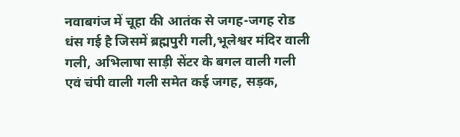नवाबगंज में चूहा की आतंक से जगह-जगह रोड धंस गई है जिसमें ब्रह्मपुरी गली,भूलेश्वर मंदिर वाली गली, अभिलाषा साड़ी सेंटर के बगल वाली गली एवं चंपी वाली गली समेत कई जगह, सड़क,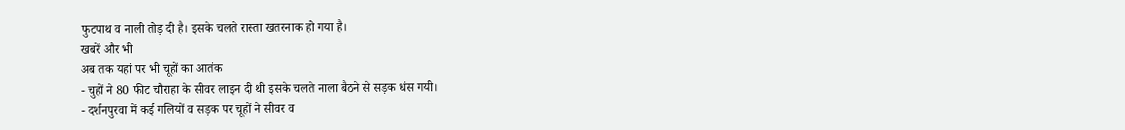फुटपाथ व नाली तोड़ दी है। इसके चलते रास्ता खतरनाक हो गया है।
खबरें और भी
अब तक यहां पर भी चूहों का आतंक
- चुहों ने 80 फीट चौराहा के सीवर लाइन दी थी इसके चलते नाला बैठने से सड़क धंस गयी।
- दर्शनपुरवा में कई गलियों व सड़क पर चूहों ने सीवर व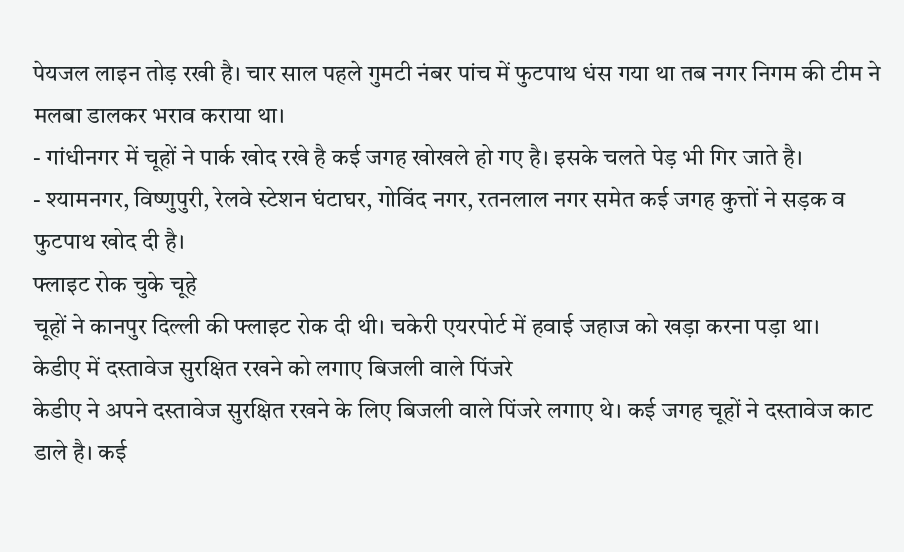पेयजल लाइन तोड़ रखी है। चार साल पहले गुमटी नंबर पांच में फुटपाथ धंस गया था तब नगर निगम की टीम ने मलबा डालकर भराव कराया था।
- गांधीनगर में चूहों ने पार्क खोद रखे है कई जगह खोखले हो गए है। इसके चलते पेड़ भी गिर जाते है।
- श्यामनगर, विष्णुपुरी, रेलवे स्टेशन घंटाघर, गोविंद नगर, रतनलाल नगर समेत कई जगह कुत्तों ने सड़क व फुटपाथ खोद दी है।
फ्लाइट रोक चुके चूहे
चूहों ने कानपुर दिल्ली की फ्लाइट रोक दी थी। चकेरी एयरपोर्ट में हवाई जहाज को खड़ा करना पड़ा था।
केडीए में दस्तावेज सुरक्षित रखने को लगाए बिजली वाले पिंजरे
केडीए ने अपने दस्तावेज सुरक्षित रखने के लिए बिजली वाले पिंजरे लगाए थे। कई जगह चूहों ने दस्तावेज काट डाले है। कई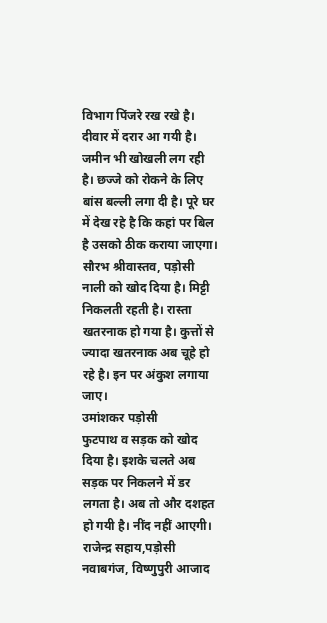विभाग पिंजरे रख रखे है।
दीवार में दरार आ गयी है। जमीन भी खोखली लग रही है। छज्जे को रोकने के लिए बांस बल्ली लगा दी है। पूरे घर में देख रहे है कि कहां पर बिल है उसको ठीक कराया जाएगा।
सौरभ श्रीवास्तव, पड़ोसी
नाली को खोद दिया है। मिट्टी निकलती रहती है। रास्ता खतरनाक हो गया है। कुत्तों से ज्यादा खतरनाक अब चूहे हो रहे है। इन पर अंकुश लगाया जाए।
उमांशकर पड़ोसी
फुटपाथ व सड़क को खोद दिया है। इशके चलते अब सड़क पर निकलने में डर लगता है। अब तो और दशहत हो गयी है। नींद नहीं आएगी।
राजेन्द्र सहाय,पड़ोसी
नवाबगंज, विष्णुपुरी आजाद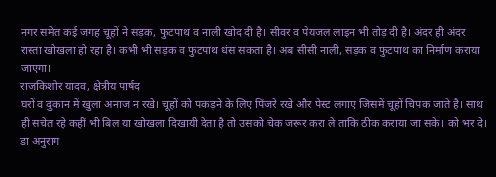नगर समेत कई जगह चूहों ने सड़क, फुटपाथ व नाली खोद दी है। सीवर व पेयजल लाइन भी तोड़ दी है। अंदर ही अंदर रास्ता खोखला हो रहा है। कभी भी सड़क व फुटपाथ धंस सकता है। अब सीसी नाली, सड़क व फुटपाथ का निर्माण कराया जाएगा।
राजकिशोर यादव, क्षेत्रीय पार्षद
घरों व दुकान में खुला अनाज न रखे। चूहों को पकड़ने के लिए पिंजरे रखे और पेस्ट लगाए जिसमें चूहों चिपक जाते है। साथ ही सचेत रहे कहीं भी बिल या खोखला दिखायी देता है तो उसको चेक जरूर करा ले ताकि ठीक कराया जा सके। को भर दे।
डा अनुराग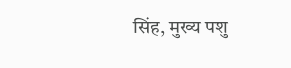सिंह, मुख्य पशु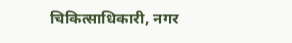चिकित्साधिकारी, नगर